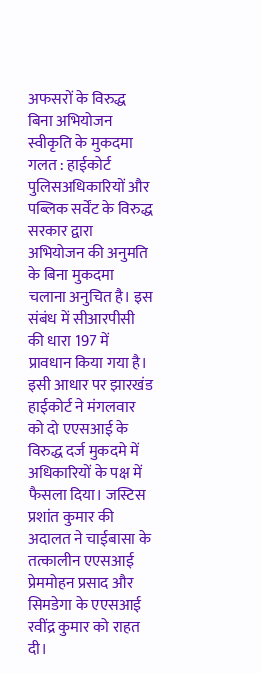अफसरों के विरुद्ध बिना अभियोजन स्वीकृति के मुकदमा गलत : हाईकोर्ट
पुलिसअधिकारियों और पब्लिक सर्वेंट के विरुद्ध सरकार द्वारा अभियोजन की अनुमति के बिना मुकदमा चलाना अनुचित है। इस संबंध में सीआरपीसी की धारा 197 में प्रावधान किया गया है। इसी आधार पर झारखंड हाईकोर्ट ने मंगलवार को दो एएसआई के विरुद्ध दर्ज मुकदमे में अधिकारियों के पक्ष में फैसला दिया। जस्टिस प्रशांत कुमार की अदालत ने चाईबासा के तत्कालीन एएसआई प्रेममोहन प्रसाद और सिमडेगा के एएसआई रवींद्र कुमार को राहत दी।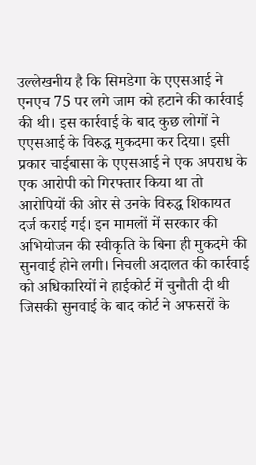उल्लेखनीय है कि सिमडेगा के एएसआई ने एनएच 75 पर लगे जाम को हटाने की कार्रवाई की थी। इस कार्रवाई के बाद कुछ लोगों ने एएसआई के विरुद्ध मुकदमा कर दिया। इसी प्रकार चाईबासा के एएसआई ने एक अपराध के एक आरोपी को गिरफ्तार किया था तो आरोपियों की ओर से उनके विरुद्ध शिकायत दर्ज कराई गई। इन मामलों में सरकार की अभियोजन की स्वीकृति के बिना ही मुकदमे की सुनवाई होने लगी। निचली अदालत की कार्रवाई को अधिकारियों ने हाईकोर्ट में चुनौती दी थी जिसकी सुनवाई के बाद कोर्ट ने अफसरों के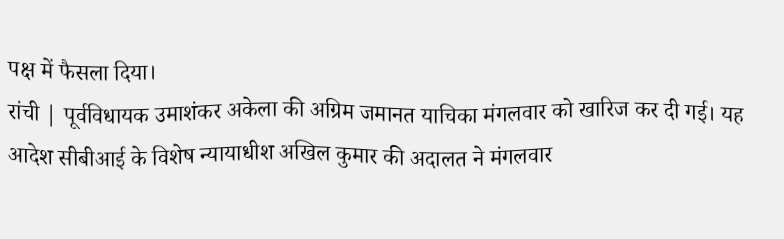पक्ष में फैसला दिया।
रांची | पूर्वविधायक उमाशंकर अकेला की अग्रिम जमानत याचिका मंगलवार को खारिज कर दी गई। यह आदेश सीबीआई के विशेष न्यायाधीश अखिल कुमार की अदालत ने मंगलवार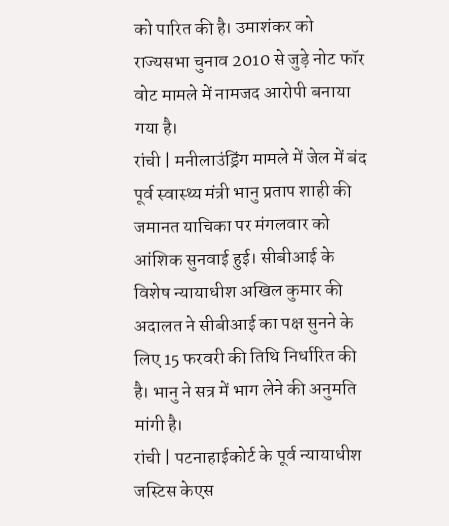को पारित की है। उमाशंकर को राज्यसभा चुनाव 2010 से जुड़े नोट फॉर वोट मामले में नामजद आरोपी बनाया गया है।
रांची | मनीलाउंड्रिंग मामले में जेल में बंद पूर्व स्वास्थ्य मंत्री भानु प्रताप शाही की जमानत याचिका पर मंगलवार को आंशिक सुनवाई हुई। सीबीआई के विशेष न्यायाधीश अखिल कुमार की अदालत ने सीबीआई का पक्ष सुनने के लिए 15 फरवरी की तिथि निर्धारित की है। भानु ने सत्र में भाग लेने की अनुमति मांगी है।
रांची | पटनाहाईकोर्ट के पूर्व न्यायाधीश जस्टिस केएस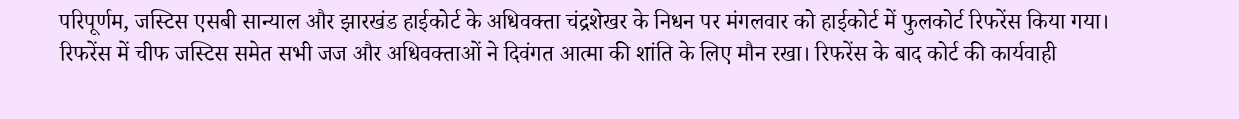परिपूर्णम, जस्टिस एसबी सान्याल और झारखंड हाईकोर्ट के अधिवक्ता चंद्रशेखर के निधन पर मंगलवार को हाईकोर्ट में फुलकोर्ट रिफरेंस किया गया। रिफरेंस में चीफ जस्टिस समेत सभी जज और अधिवक्ताओं ने दिवंगत आत्मा की शांति के लिए मौन रखा। रिफरेंस के बाद कोर्ट की कार्यवाही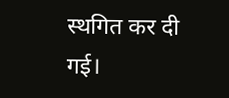स्थगित कर दी गई।